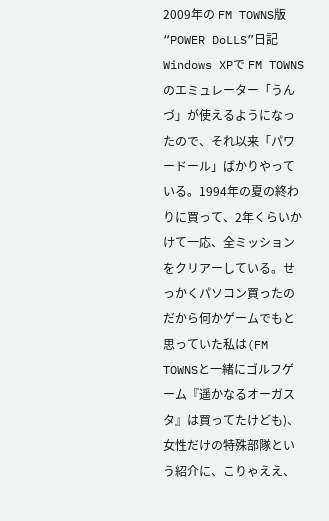2009年の FM TOWNS版“POWER DoLLS”日記
Windows XPで FM TOWNS のエミュレーター「うんづ」が使えるようになったので、それ以来「パワードール」ばかりやっている。1994年の夏の終わりに買って、2年くらいかけて一応、全ミッションをクリアーしている。せっかくパソコン買ったのだから何かゲームでもと思っていた私は(FM TOWNSと一緒にゴルフゲーム『遥かなるオーガスタ』は買ってたけども)、女性だけの特殊部隊という紹介に、こりゃええ、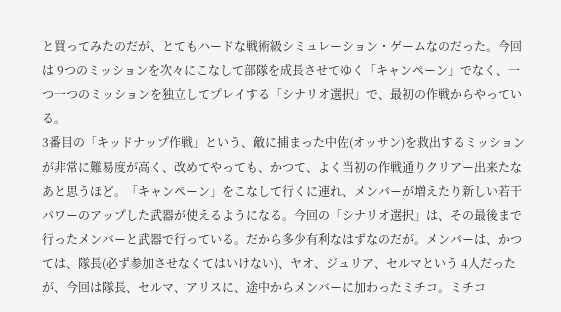と買ってみたのだが、とてもハードな戦術級シミュレーション・ゲームなのだった。今回は 9つのミッションを次々にこなして部隊を成長させてゆく「キャンペーン」でなく、一つ一つのミッションを独立してプレイする「シナリオ選択」で、最初の作戦からやっている。
3番目の「キッドナップ作戦」という、敵に捕まった中佐(オッサン)を救出するミッションが非常に難易度が高く、改めてやっても、かつて、よく当初の作戦通りクリアー出来たなあと思うほど。「キャンペーン」をこなして行くに連れ、メンバーが増えたり新しい若干パワーのアップした武器が使えるようになる。今回の「シナリオ選択」は、その最後まで行ったメンバーと武器で行っている。だから多少有利なはずなのだが。メンバーは、かつては、隊長(必ず参加させなくてはいけない)、ヤオ、ジュリア、セルマという 4人だったが、今回は隊長、セルマ、アリスに、途中からメンバーに加わったミチコ。ミチコ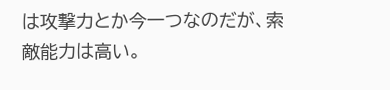は攻撃力とか今一つなのだが、索敵能力は高い。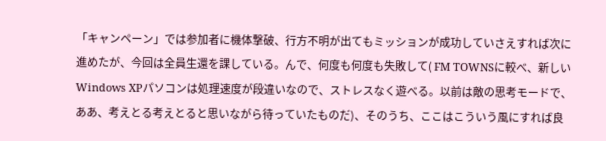「キャンペーン」では参加者に機体撃破、行方不明が出てもミッションが成功していさえすれば次に進めたが、今回は全員生還を課している。んで、何度も何度も失敗して( FM TOWNSに較べ、新しい Windows XPパソコンは処理速度が段違いなので、ストレスなく遊べる。以前は敵の思考モードで、ああ、考えとる考えとると思いながら待っていたものだ)、そのうち、ここはこういう風にすれば良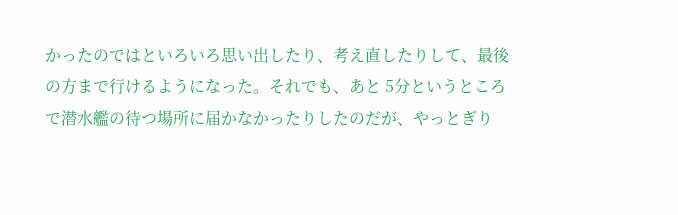かったのではといろいろ思い出したり、考え直したりして、最後の方まで行けるようになった。それでも、あと 5分というところで潜水艦の待つ場所に届かなかったりしたのだが、やっとぎり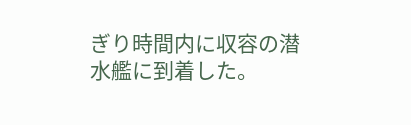ぎり時間内に収容の潜水艦に到着した。